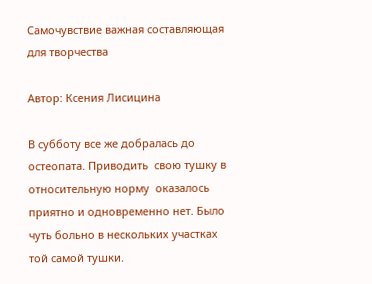Самочувствие важная составляющая для творчества

Автор: Ксения Лисицина

В субботу все же добралась до остеопата. Приводить  свою тушку в относительную норму  оказалось приятно и одновременно нет. Было чуть больно в нескольких участках той самой тушки.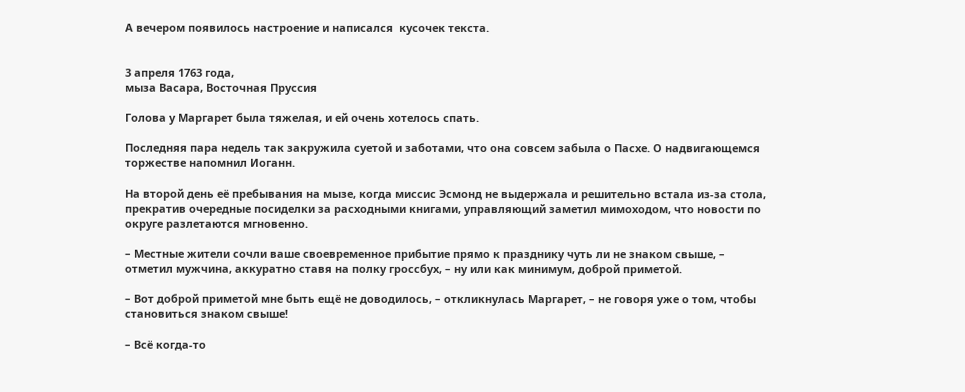А вечером появилось настроение и написался  кусочек текста.


3 апреля 1763 года,
мыза Васара, Восточная Пруссия

Голова у Маргарет была тяжелая, и ей очень хотелось спать.

Последняя пара недель так закружила суетой и заботами, что она совсем забыла о Пасхе. О надвигающемся торжестве напомнил Иоганн.

На второй день её пребывания на мызе, когда миссис Эсмонд не выдержала и решительно встала из-за стола, прекратив очередные посиделки за расходными книгами, управляющий заметил мимоходом, что новости по округе разлетаются мгновенно.

– Местные жители сочли ваше своевременное прибытие прямо к празднику чуть ли не знаком свыше, – отметил мужчина, аккуратно ставя на полку гроссбух, – ну или как минимум, доброй приметой.

– Вот доброй приметой мне быть ещё не доводилось, – откликнулась Маргарет, – не говоря уже о том, чтобы становиться знаком свыше!

– Всё когда-то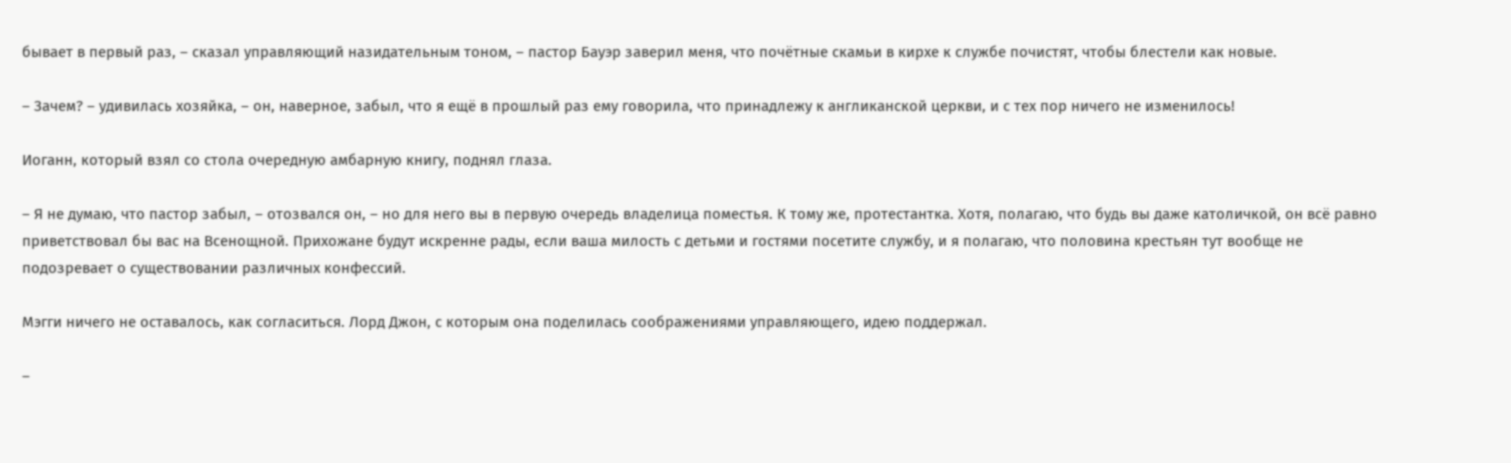бывает в первый раз, – сказал управляющий назидательным тоном, – пастор Бауэр заверил меня, что почётные скамьи в кирхе к службе почистят, чтобы блестели как новые.

– Зачем? – удивилась хозяйка, – он, наверное, забыл, что я ещё в прошлый раз ему говорила, что принадлежу к англиканской церкви, и с тех пор ничего не изменилось!

Иоганн, который взял со стола очередную амбарную книгу, поднял глаза.

– Я не думаю, что пастор забыл, – отозвался он, – но для него вы в первую очередь владелица поместья. К тому же, протестантка. Хотя, полагаю, что будь вы даже католичкой, он всё равно приветствовал бы вас на Всенощной. Прихожане будут искренне рады, если ваша милость с детьми и гостями посетите службу, и я полагаю, что половина крестьян тут вообще не подозревает о существовании различных конфессий.

Мэгги ничего не оставалось, как согласиться. Лорд Джон, с которым она поделилась соображениями управляющего, идею поддержал.

–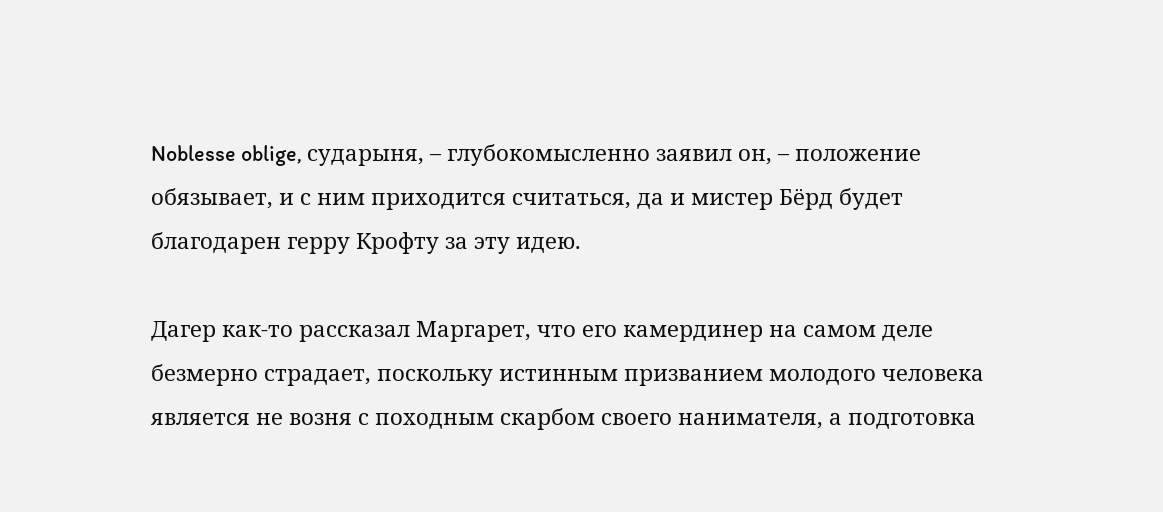Noblesse oblige, сударыня, – глубокомысленно заявил он, – положение обязывает, и с ним приходится считаться, да и мистер Бёрд будет благодарен герру Крофту за эту идею.

Дагер как-то рассказал Маргарет, что его камердинер на самом деле безмерно страдает, поскольку истинным призванием молодого человека является не возня с походным скарбом своего нанимателя, а подготовка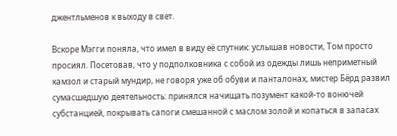джентльменов к выходу в свет.

Вскоре Мэгги поняла, что имел в виду её спутник: услышав новости, Том просто просиял. Посетовав, что у подполковника с собой из одежды лишь неприметный камзол и старый мундир, не говоря уже об обуви и панталонах, мистер Бёрд развил сумасшедшую деятельность: принялся начищать позумент какой-то вонючей субстанцией, покрывать сапоги смешанной с маслом золой и копаться в запасах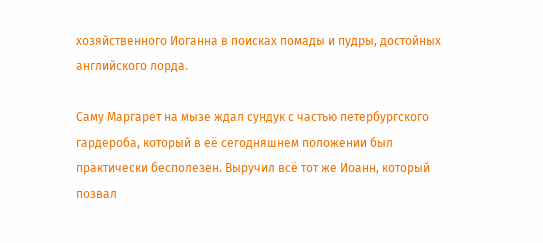хозяйственного Иоганна в поисках помады и пудры, достойных английского лорда.

Саму Маргарет на мызе ждал сундук с частью петербургского гардероба, который в её сегодняшнем положении был практически бесполезен. Выручил всё тот же Иоанн, который позвал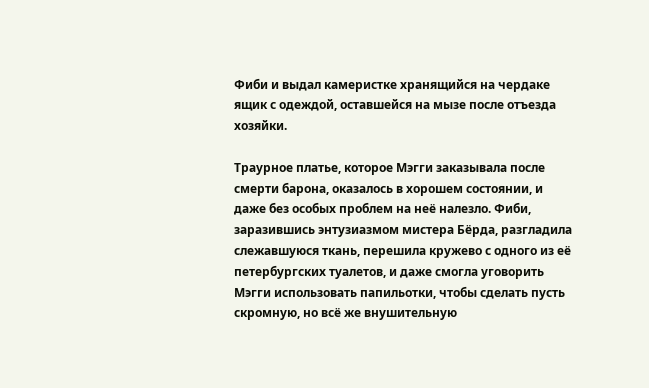Фиби и выдал камеристке хранящийся на чердаке ящик с одеждой, оставшейся на мызе после отъезда хозяйки.

Траурное платье, которое Мэгги заказывала после смерти барона, оказалось в хорошем состоянии, и даже без особых проблем на неё налезло. Фиби, заразившись энтузиазмом мистера Бёрда, разгладила слежавшуюся ткань, перешила кружево с одного из её петербургских туалетов, и даже смогла уговорить Мэгги использовать папильотки, чтобы сделать пусть скромную, но всё же внушительную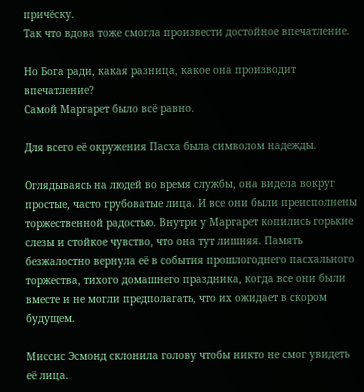причёску.
Так что вдова тоже смогла произвести достойное впечатление.

Но Бога ради, какая разница, какое она производит впечатление?
Самой Маргарет было всё равно.

Для всего её окружения Пасха была символом надежды.

Оглядываясь на людей во время службы, она видела вокруг простые, часто грубоватые лица. И все они были преисполнены торжественной радостью. Внутри у Маргарет копились горькие слезы и стойкое чувство, что она тут лишняя. Память безжалостно вернула её в события прошлогоднего пасхального торжества, тихого домашнего праздника, когда все они были вместе и не могли предполагать, что их ожидает в скором будущем.

Миссис Эсмонд склонила голову чтобы никто не смог увидеть её лица.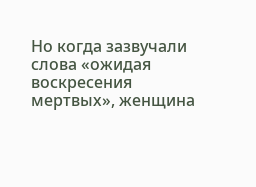Но когда зазвучали слова «ожидая воскресения мертвых», женщина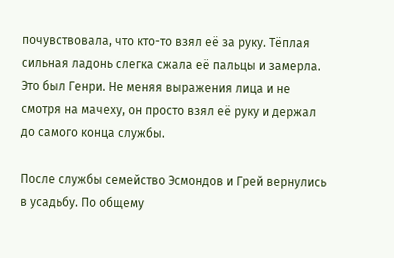почувствовала, что кто-то взял её за руку. Тёплая сильная ладонь слегка сжала её пальцы и замерла. Это был Генри. Не меняя выражения лица и не смотря на мачеху, он просто взял её руку и держал до самого конца службы.

После службы семейство Эсмондов и Грей вернулись в усадьбу. По общему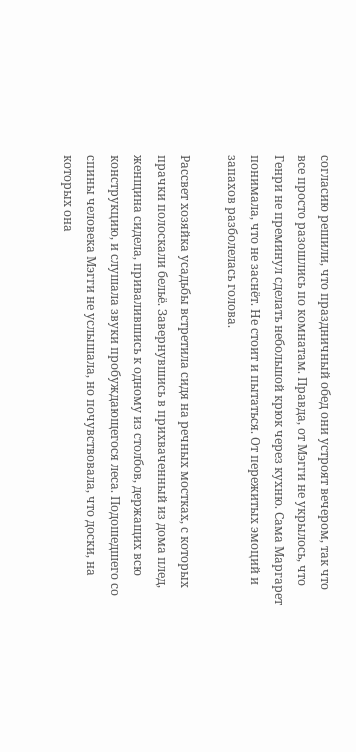согласию решили, что праздничный обед они устроят вечером, так что все просто разошлись по комнатам. Правда, от Мэгги не укрылось, что Генри не преминул сделать небольшой крюк через кухню. Сама Маргарет понимала, что не заснёт. Не стоит и пытаться. От пережитых эмоций и запахов разболелась голова.

Рассвет хозяйка усадьбы встретила сидя на речных мостках, с которых прачки полоскали бельё. Завернувшись в прихваченный из дома плед, женщина сидела, привалившись к одному из столбов, держащих всю конструкцию, и слушала звуки пробуждающегося леса. Подошедшего со спины человека Мэгги не услышала, но почувствовала, что доски, на которых она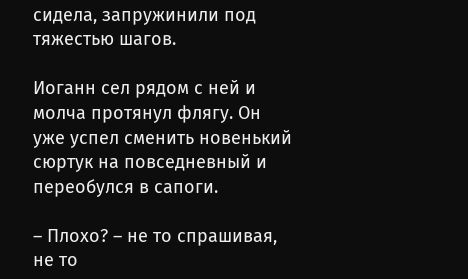сидела, запружинили под тяжестью шагов.

Иоганн сел рядом с ней и молча протянул флягу. Он уже успел сменить новенький сюртук на повседневный и переобулся в сапоги.

– Плохо? – не то спрашивая, не то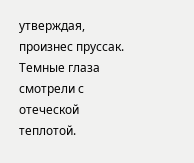утверждая, произнес пруссак. Темные глаза смотрели с отеческой теплотой.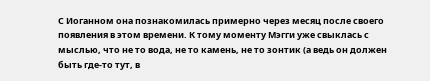С Иоганном она познакомилась примерно через месяц после своего появления в этом времени. К тому моменту Мэгги уже свыклась с мыслью, что не то вода, не то камень, не то зонтик (а ведь он должен быть где-то тут, в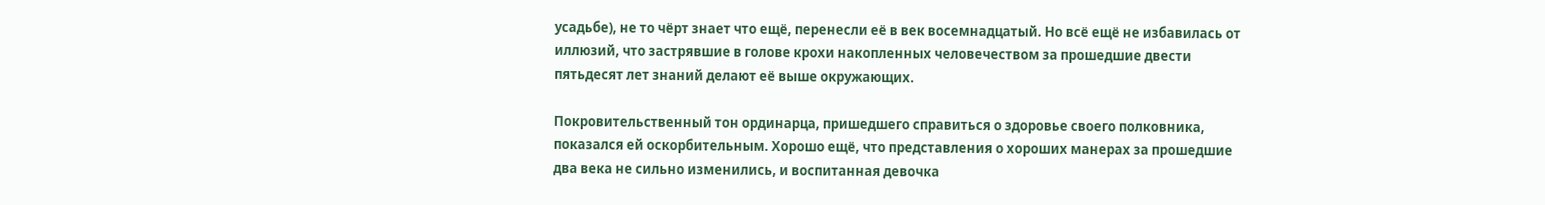усадьбе), не то чёрт знает что ещё, перенесли её в век восемнадцатый. Но всё ещё не избавилась от иллюзий, что застрявшие в голове крохи накопленных человечеством за прошедшие двести пятьдесят лет знаний делают её выше окружающих.

Покровительственный тон ординарца, пришедшего справиться о здоровье своего полковника, показался ей оскорбительным. Хорошо ещё, что представления о хороших манерах за прошедшие два века не сильно изменились, и воспитанная девочка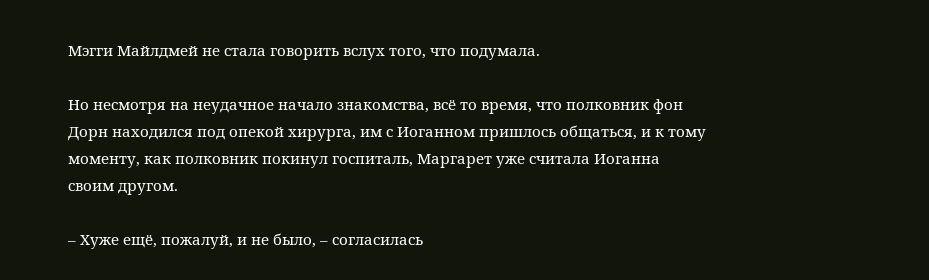Мэгги Майлдмей не стала говорить вслух того, что подумала.

Но несмотря на неудачное начало знакомства, всё то время, что полковник фон Дорн находился под опекой хирурга, им с Иоганном пришлось общаться, и к тому моменту, как полковник покинул госпиталь, Маргарет уже считала Иоганна своим другом.

– Хуже ещё, пожалуй, и не было, – согласилась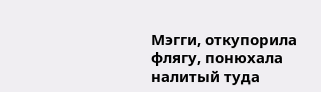Мэгги, откупорила флягу, понюхала налитый туда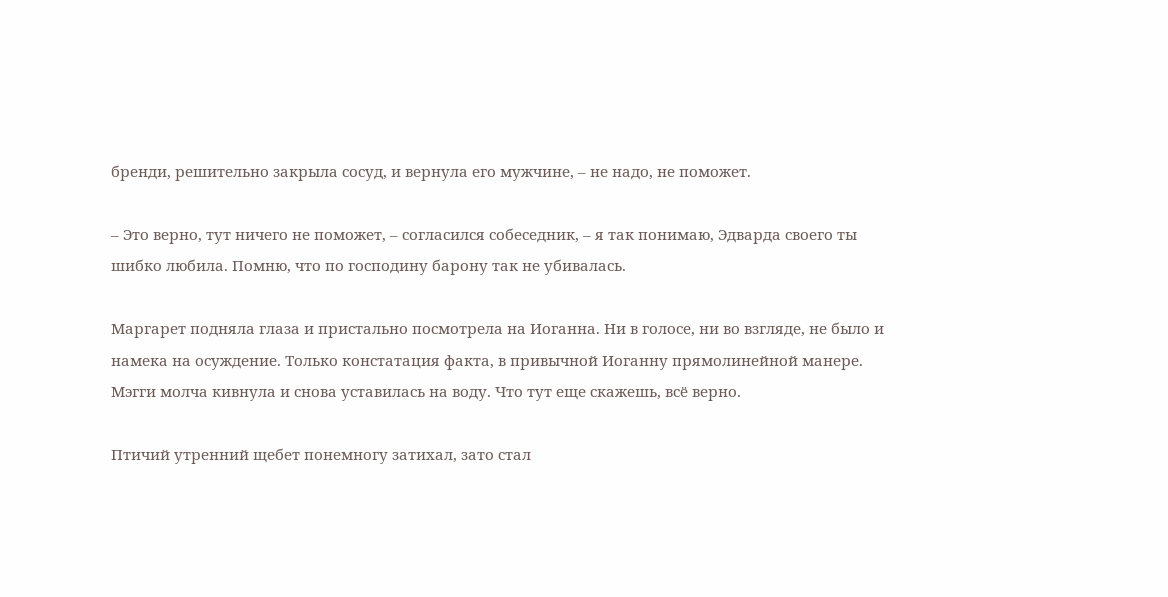бренди, решительно закрыла сосуд, и вернула его мужчине, – не надо, не поможет.

– Это верно, тут ничего не поможет, – согласился собеседник, – я так понимаю, Эдварда своего ты шибко любила. Помню, что по господину барону так не убивалась.

Маргарет подняла глаза и пристально посмотрела на Иоганна. Ни в голосе, ни во взгляде, не было и намека на осуждение. Только констатация факта, в привычной Иоганну прямолинейной манере. Мэгги молча кивнула и снова уставилась на воду. Что тут еще скажешь, всё верно.

Птичий утренний щебет понемногу затихал, зато стал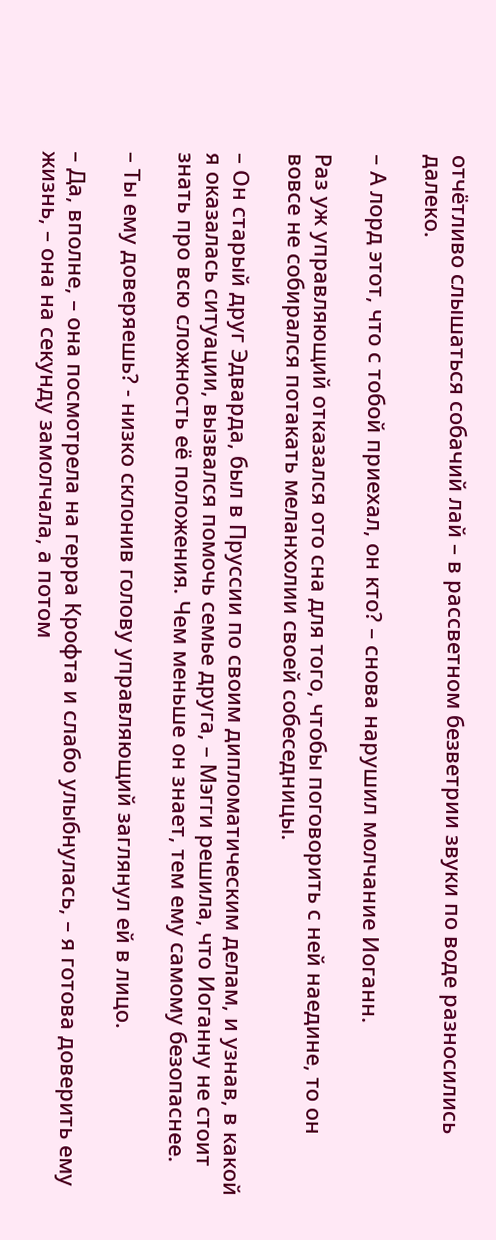отчётливо слышаться собачий лай – в рассветном безветрии звуки по воде разносились далеко.

– А лорд этот, что с тобой приехал, он кто? – снова нарушил молчание Иоганн.

Раз уж управляющий отказался ото сна для того, чтобы поговорить с ней наедине, то он вовсе не собирался потакать меланхолии своей собеседницы.

– Он старый друг Эдварда, был в Пруссии по своим дипломатическим делам, и узнав, в какой я оказалась ситуации, вызвался помочь семье друга, – Мэгги решила, что Иоганну не стоит знать про всю сложность её положения. Чем меньше он знает, тем ему самому безопаснее.

– Ты ему доверяешь? - низко склонив голову управляющий заглянул ей в лицо.

– Да, вполне, – она посмотрела на герра Крофта и слабо улыбнулась, – я готова доверить ему жизнь, – она на секунду замолчала, а потом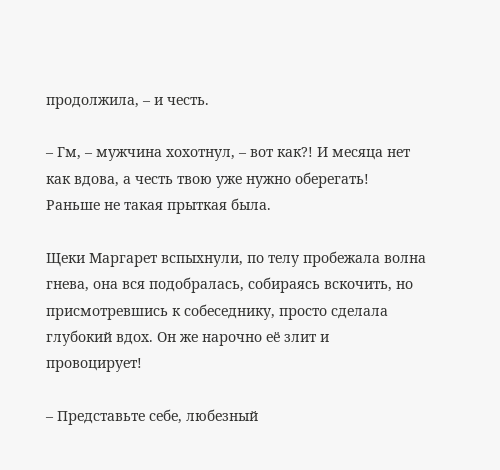продолжила, – и честь.

– Гм, – мужчина хохотнул, – вот как?! И месяца нет как вдова, а честь твою уже нужно оберегать! Раньше не такая прыткая была.

Щеки Маргарет вспыхнули, по телу пробежала волна гнева, она вся подобралась, собираясь вскочить, но присмотревшись к собеседнику, просто сделала глубокий вдох. Он же нарочно её злит и провоцирует!

– Представьте себе, любезный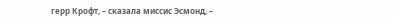герр Крофт, – сказала миссис Эсмонд, –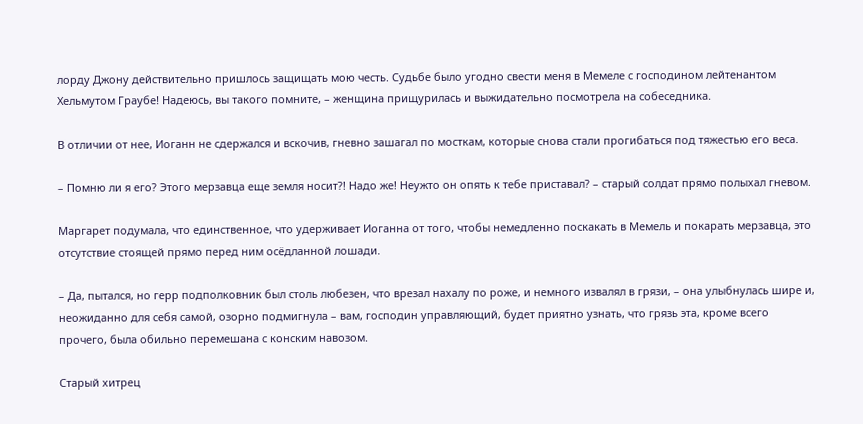лорду Джону действительно пришлось защищать мою честь. Судьбе было угодно свести меня в Мемеле с господином лейтенантом Хельмутом Граубе! Надеюсь, вы такого помните, – женщина прищурилась и выжидательно посмотрела на собеседника.

В отличии от нее, Иоганн не сдержался и вскочив, гневно зашагал по мосткам, которые снова стали прогибаться под тяжестью его веса.

– Помню ли я его? Этого мерзавца еще земля носит?! Надо же! Неужто он опять к тебе приставал? – старый солдат прямо полыхал гневом.

Маргарет подумала, что единственное, что удерживает Иоганна от того, чтобы немедленно поскакать в Мемель и покарать мерзавца, это отсутствие стоящей прямо перед ним осёдланной лошади.

– Да, пытался, но герр подполковник был столь любезен, что врезал нахалу по роже, и немного извалял в грязи, – она улыбнулась шире и, неожиданно для себя самой, озорно подмигнула – вам, господин управляющий, будет приятно узнать, что грязь эта, кроме всего прочего, была обильно перемешана с конским навозом.

Старый хитрец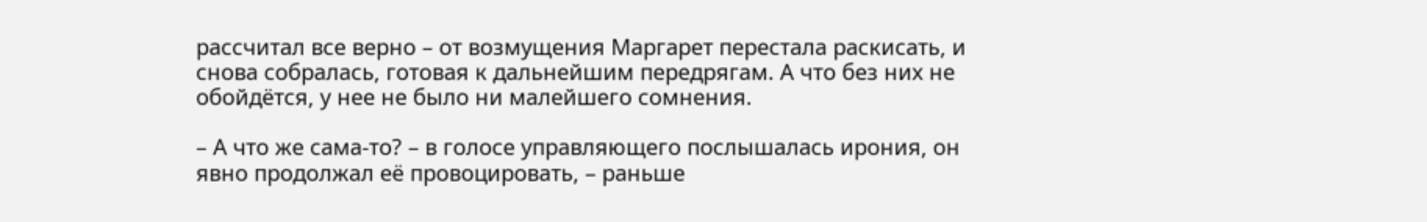рассчитал все верно – от возмущения Маргарет перестала раскисать, и снова собралась, готовая к дальнейшим передрягам. А что без них не обойдётся, у нее не было ни малейшего сомнения.

– А что же сама-то? – в голосе управляющего послышалась ирония, он явно продолжал её провоцировать, – раньше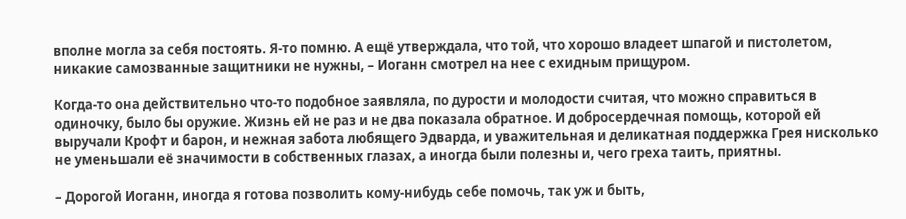вполне могла за себя постоять. Я-то помню. А ещё утверждала, что той, что хорошо владеет шпагой и пистолетом, никакие самозванные защитники не нужны, – Иоганн смотрел на нее с ехидным прищуром.

Когда-то она действительно что-то подобное заявляла, по дурости и молодости считая, что можно справиться в одиночку, было бы оружие. Жизнь ей не раз и не два показала обратное. И добросердечная помощь, которой ей выручали Крофт и барон, и нежная забота любящего Эдварда, и уважительная и деликатная поддержка Грея нисколько не уменьшали её значимости в собственных глазах, а иногда были полезны и, чего греха таить, приятны.

– Дорогой Иоганн, иногда я готова позволить кому-нибудь себе помочь, так уж и быть,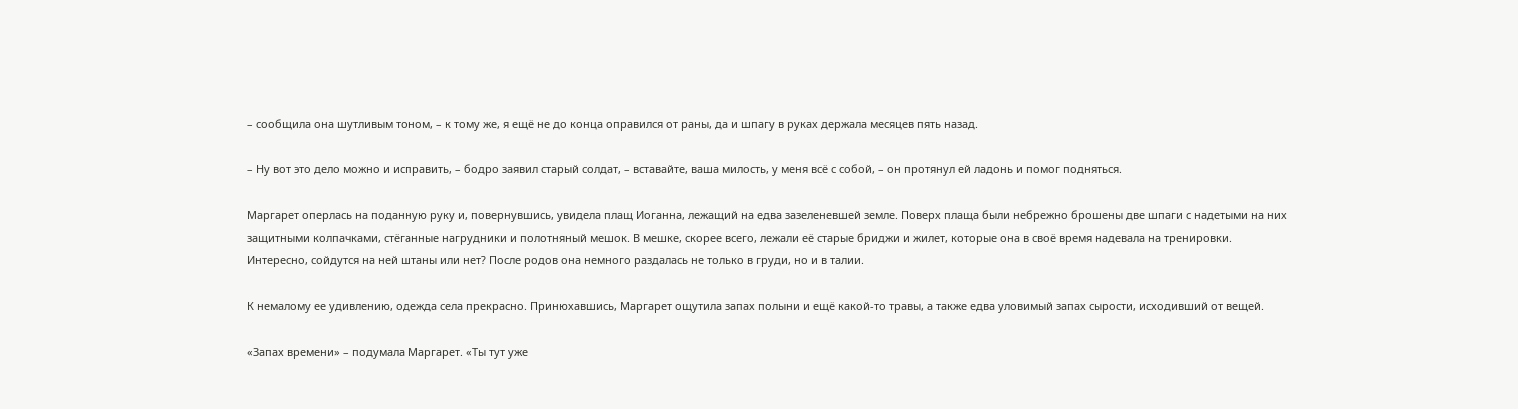– сообщила она шутливым тоном, – к тому же, я ещё не до конца оправился от раны, да и шпагу в руках держала месяцев пять назад.

– Ну вот это дело можно и исправить, – бодро заявил старый солдат, – вставайте, ваша милость, у меня всё с собой, – он протянул ей ладонь и помог подняться.

Маргарет оперлась на поданную руку и, повернувшись, увидела плащ Иоганна, лежащий на едва зазеленевшей земле. Поверх плаща были небрежно брошены две шпаги с надетыми на них защитными колпачками, стёганные нагрудники и полотняный мешок. В мешке, скорее всего, лежали её старые бриджи и жилет, которые она в своё время надевала на тренировки. Интересно, сойдутся на ней штаны или нет? После родов она немного раздалась не только в груди, но и в талии.

К немалому ее удивлению, одежда села прекрасно. Принюхавшись, Маргарет ощутила запах полыни и ещё какой-то травы, а также едва уловимый запах сырости, исходивший от вещей.

«Запах времени» – подумала Маргарет. «Ты тут уже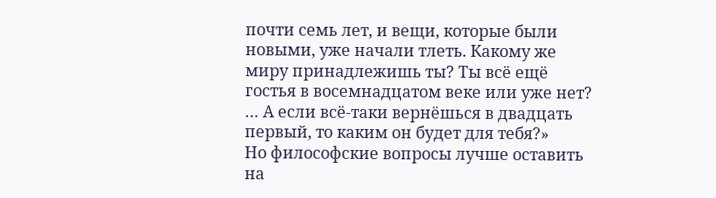почти семь лет, и вещи, которые были новыми, уже начали тлеть. Какому же миру принадлежишь ты? Ты всё ещё гостья в восемнадцатом веке или уже нет? … А если всё-таки вернёшься в двадцать первый, то каким он будет для тебя?»
Но философские вопросы лучше оставить на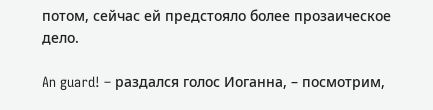потом, сейчас ей предстояло более прозаическое дело.

An guard! – раздался голос Иоганна, – посмотрим,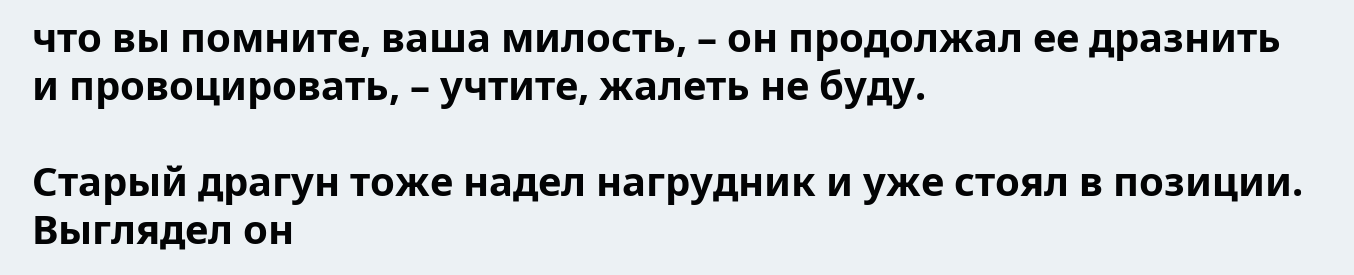что вы помните, ваша милость, – он продолжал ее дразнить и провоцировать, – учтите, жалеть не буду.

Старый драгун тоже надел нагрудник и уже стоял в позиции. Выглядел он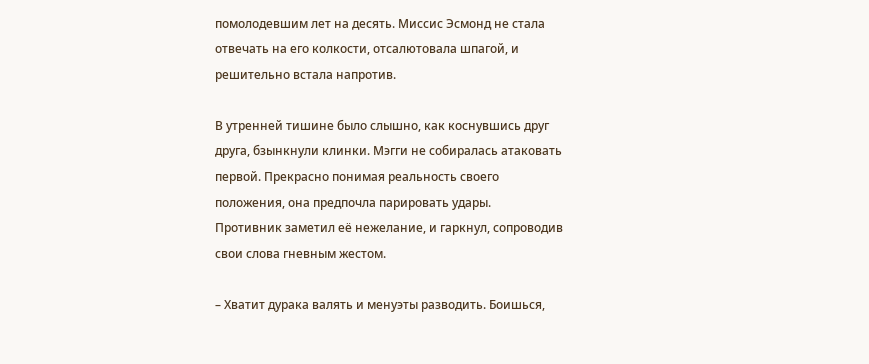помолодевшим лет на десять. Миссис Эсмонд не стала отвечать на его колкости, отсалютовала шпагой, и решительно встала напротив.

В утренней тишине было слышно, как коснувшись друг друга, бзынкнули клинки. Мэгги не собиралась атаковать первой. Прекрасно понимая реальность своего положения, она предпочла парировать удары.
Противник заметил её нежелание, и гаркнул, сопроводив свои слова гневным жестом.

– Хватит дурака валять и менуэты разводить. Боишься,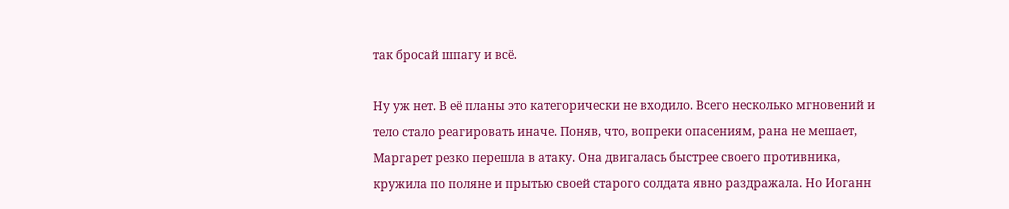так бросай шпагу и всё.

Ну уж нет. В её планы это категорически не входило. Всего несколько мгновений и тело стало реагировать иначе. Поняв, что, вопреки опасениям, рана не мешает, Маргарет резко перешла в атаку. Она двигалась быстрее своего противника, кружила по поляне и прытью своей старого солдата явно раздражала. Но Иоганн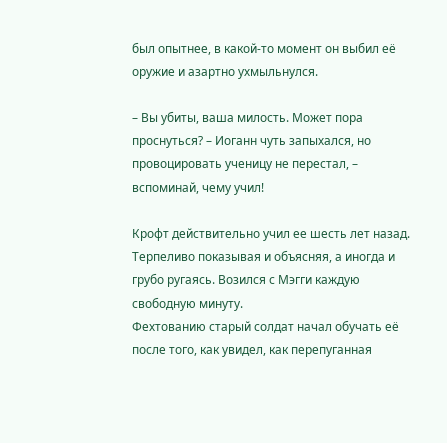был опытнее, в какой-то момент он выбил её оружие и азартно ухмыльнулся.

– Вы убиты, ваша милость. Может пора проснуться? – Иоганн чуть запыхался, но провоцировать ученицу не перестал, – вспоминай, чему учил!

Крофт действительно учил ее шесть лет назад. Терпеливо показывая и объясняя, а иногда и грубо ругаясь. Возился с Мэгги каждую свободную минуту.
Фехтованию старый солдат начал обучать её после того, как увидел, как перепуганная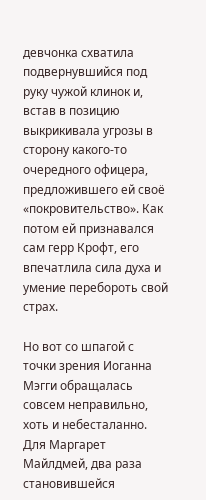девчонка схватила подвернувшийся под руку чужой клинок и, встав в позицию выкрикивала угрозы в сторону какого-то очередного офицера, предложившего ей своё «покровительство». Как потом ей признавался сам герр Крофт, его впечатлила сила духа и умение перебороть свой страх.

Но вот со шпагой с точки зрения Иоганна Мэгги обращалась совсем неправильно, хоть и небесталанно. Для Маргарет Майлдмей, два раза становившейся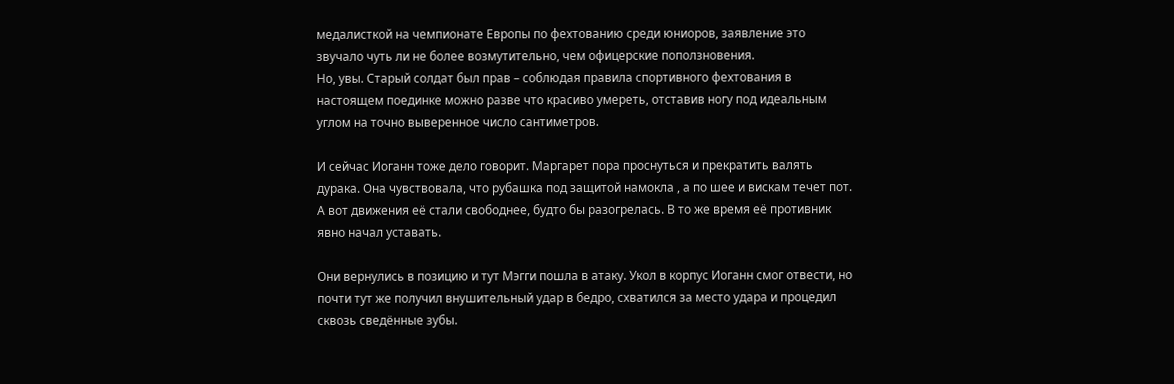медалисткой на чемпионате Европы по фехтованию среди юниоров, заявление это звучало чуть ли не более возмутительно, чем офицерские поползновения.
Но, увы. Старый солдат был прав – соблюдая правила спортивного фехтования в настоящем поединке можно разве что красиво умереть, отставив ногу под идеальным углом на точно выверенное число сантиметров.

И сейчас Иоганн тоже дело говорит. Маргарет пора проснуться и прекратить валять дурака. Она чувствовала, что рубашка под защитой намокла , а по шее и вискам течет пот. А вот движения её стали свободнее, будто бы разогрелась. В то же время её противник явно начал уставать.

Они вернулись в позицию и тут Мэгги пошла в атаку. Укол в корпус Иоганн смог отвести, но почти тут же получил внушительный удар в бедро, схватился за место удара и процедил сквозь сведённые зубы.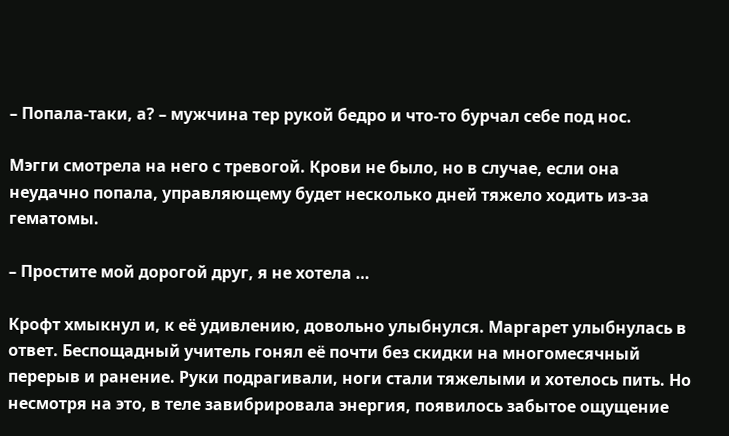– Попала-таки, а? – мужчина тер рукой бедро и что-то бурчал себе под нос.

Мэгги смотрела на него с тревогой. Крови не было, но в случае, если она неудачно попала, управляющему будет несколько дней тяжело ходить из-за гематомы.

– Простите мой дорогой друг, я не хотела …

Крофт хмыкнул и, к её удивлению, довольно улыбнулся. Маргарет улыбнулась в ответ. Беспощадный учитель гонял её почти без скидки на многомесячный перерыв и ранение. Руки подрагивали, ноги стали тяжелыми и хотелось пить. Но несмотря на это, в теле завибрировала энергия, появилось забытое ощущение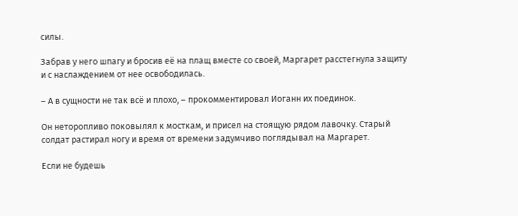силы.

Забрав у него шпагу и бросив её на плащ вместе со своей, Маргарет расстегнула защиту и с наслаждением от нее освободилась.

– А в сущности не так всё и плохо, – прокомментировал Иоганн их поединок.

Он неторопливо поковылял к мосткам, и присел на стоящую рядом лавочку. Старый солдат растирал ногу и время от времени задумчиво поглядывал на Маргарет.

Если не будешь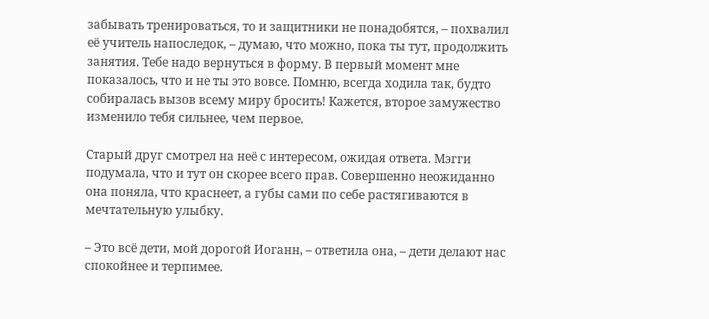забывать тренироваться, то и защитники не понадобятся, – похвалил её учитель напоследок, – думаю, что можно, пока ты тут, продолжить занятия. Тебе надо вернуться в форму. В первый момент мне показалось, что и не ты это вовсе. Помню, всегда ходила так, будто собиралась вызов всему миру бросить! Кажется, второе замужество изменило тебя сильнее, чем первое.

Старый друг смотрел на неё с интересом, ожидая ответа. Мэгги подумала, что и тут он скорее всего прав. Совершенно неожиданно она поняла, что краснеет, а губы сами по себе растягиваются в мечтательную улыбку.

– Это всё дети, мой дорогой Иоганн, – ответила она, – дети делают нас спокойнее и терпимее.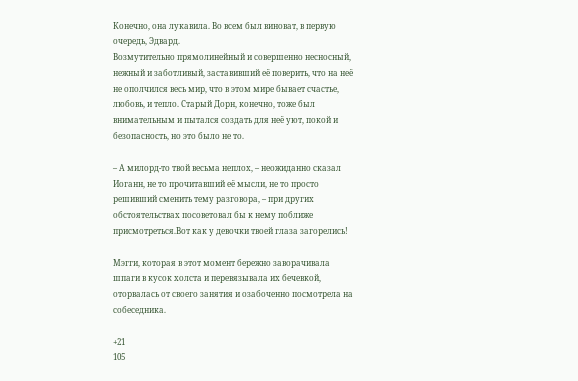Конечно, она лукавила. Во всем был виноват, в первую очередь, Эдвард.
Возмутительно прямолинейный и совершенно несносный, нежный и заботливый, заставивший её поверить, что на неё не ополчился весь мир, что в этом мире бывает счастье, любовь, и тепло. Старый Дорн, конечно, тоже был внимательным и пытался создать для неё уют, покой и безопасность, но это было не то.

– А милорд-то твой весьма неплох, – неожиданно сказал Иоганн, не то прочитавший её мысли, не то просто решивший сменить тему разговора, – при других обстоятельствах посоветовал бы к нему поближе присмотреться.Вот как у девочки твоей глаза загорелись!

Мэгги, которая в этот момент бережно заворачивала шпаги в кусок холста и перевязывала их бечевкой, оторвалась от своего занятия и озабоченно посмотрела на собеседника.

+21
105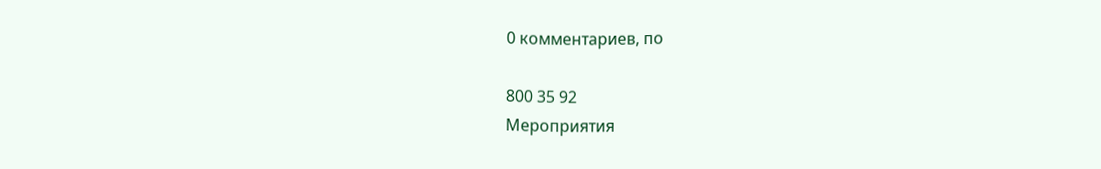0 комментариев, по

800 35 92
Мероприятия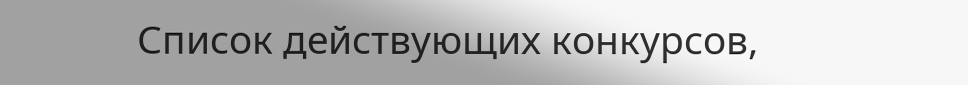Список действующих конкурсов,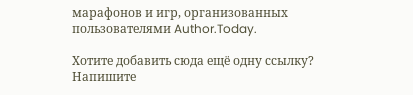марафонов и игр, организованных пользователями Author.Today.

Хотите добавить сюда ещё одну ссылку? Напишите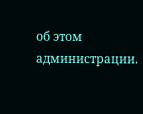об этом администрации.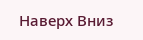Наверх Вниз